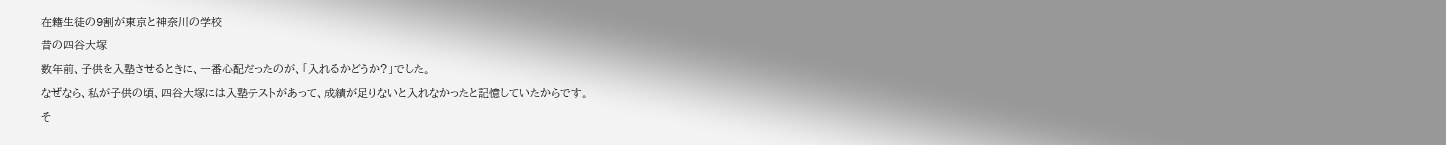在籍生徒の9割が東京と神奈川の学校
昔の四谷大塚
数年前、子供を入塾させるときに、一番心配だったのが、「入れるかどうか?」でした。
なぜなら、私が子供の頃、四谷大塚には入塾テストがあって、成績が足りないと入れなかったと記憶していたからです。
そ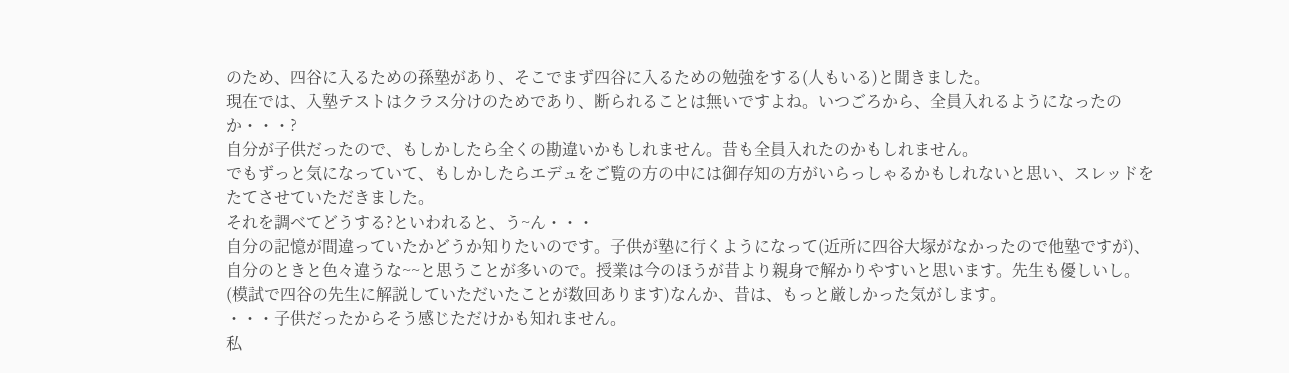のため、四谷に入るための孫塾があり、そこでまず四谷に入るための勉強をする(人もいる)と聞きました。
現在では、入塾テストはクラス分けのためであり、断られることは無いですよね。いつごろから、全員入れるようになったのか・・・?
自分が子供だったので、もしかしたら全くの勘違いかもしれません。昔も全員入れたのかもしれません。
でもずっと気になっていて、もしかしたらエデュをご覧の方の中には御存知の方がいらっしゃるかもしれないと思い、スレッドをたてさせていただきました。
それを調べてどうする?といわれると、う~ん・・・
自分の記憶が間違っていたかどうか知りたいのです。子供が塾に行くようになって(近所に四谷大塚がなかったので他塾ですが)、自分のときと色々違うな~~と思うことが多いので。授業は今のほうが昔より親身で解かりやすいと思います。先生も優しいし。(模試で四谷の先生に解説していただいたことが数回あります)なんか、昔は、もっと厳しかった気がします。
・・・子供だったからそう感じただけかも知れません。
私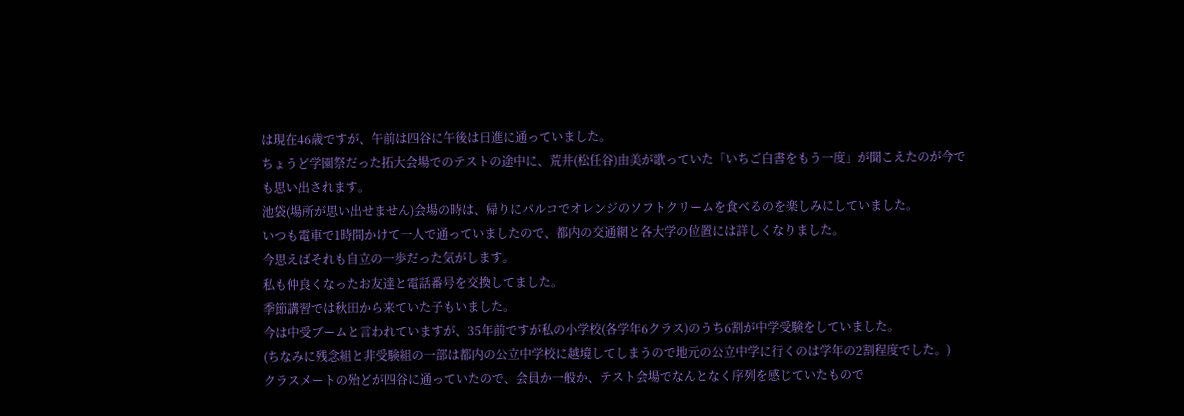は現在46歳ですが、午前は四谷に午後は日進に通っていました。
ちょうど学園祭だった拓大会場でのテストの途中に、荒井(松任谷)由美が歌っていた「いちご白書をもう一度」が聞こえたのが今でも思い出されます。
池袋(場所が思い出せません)会場の時は、帰りにパルコでオレンジのソフトクリームを食べるのを楽しみにしていました。
いつも電車で1時間かけて一人で通っていましたので、都内の交通網と各大学の位置には詳しくなりました。
今思えばそれも自立の一歩だった気がします。
私も仲良くなったお友達と電話番号を交換してました。
季節講習では秋田から来ていた子もいました。
今は中受ブームと言われていますが、35年前ですが私の小学校(各学年6クラス)のうち6割が中学受験をしていました。
(ちなみに残念組と非受験組の一部は都内の公立中学校に越境してしまうので地元の公立中学に行くのは学年の2割程度でした。)
クラスメートの殆どが四谷に通っていたので、会員か一般か、テスト会場でなんとなく序列を感じていたもので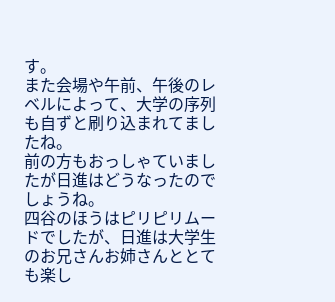す。
また会場や午前、午後のレベルによって、大学の序列も自ずと刷り込まれてましたね。
前の方もおっしゃていましたが日進はどうなったのでしょうね。
四谷のほうはピリピリムードでしたが、日進は大学生のお兄さんお姉さんととても楽し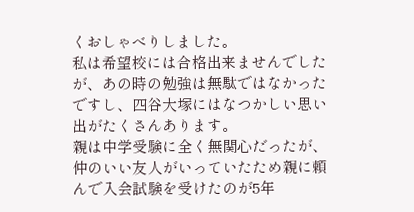くおしゃべりしました。
私は希望校には合格出来ませんでしたが、あの時の勉強は無駄ではなかったですし、四谷大塚にはなつかしい思い出がたくさんあります。
親は中学受験に全く無関心だったが、仲のいい友人がいっていたため親に頼んで入会試験を受けたのが5年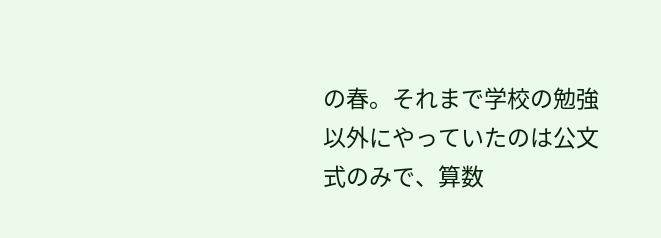の春。それまで学校の勉強以外にやっていたのは公文式のみで、算数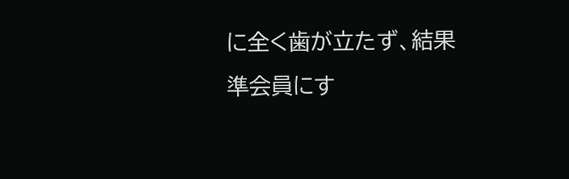に全く歯が立たず、結果準会員にす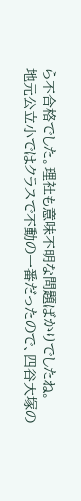ら不合格でした。理社も意味不明な問題ばかりでしたね。
地元公立小ではクラスで不動の一番だったので、四谷大塚の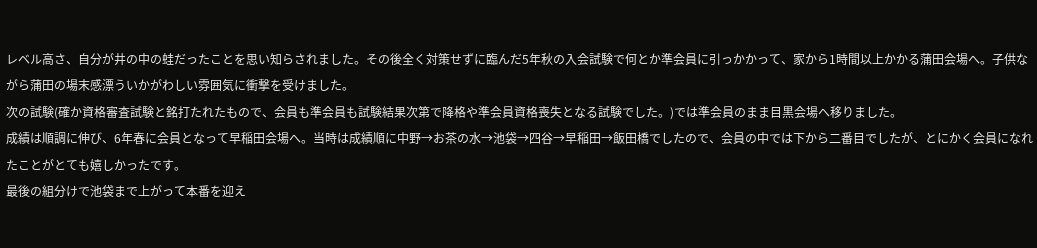レベル高さ、自分が井の中の蛙だったことを思い知らされました。その後全く対策せずに臨んだ5年秋の入会試験で何とか準会員に引っかかって、家から1時間以上かかる蒲田会場へ。子供ながら蒲田の場末感漂ういかがわしい雰囲気に衝撃を受けました。
次の試験(確か資格審査試験と銘打たれたもので、会員も準会員も試験結果次第で降格や準会員資格喪失となる試験でした。)では準会員のまま目黒会場へ移りました。
成績は順調に伸び、6年春に会員となって早稲田会場へ。当時は成績順に中野→お茶の水→池袋→四谷→早稲田→飯田橋でしたので、会員の中では下から二番目でしたが、とにかく会員になれたことがとても嬉しかったです。
最後の組分けで池袋まで上がって本番を迎え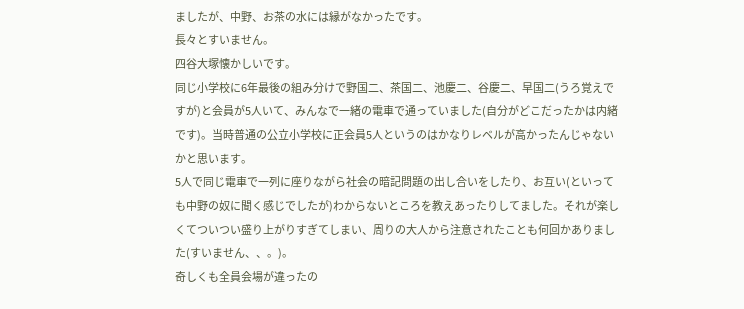ましたが、中野、お茶の水には縁がなかったです。
長々とすいません。
四谷大塚懐かしいです。
同じ小学校に6年最後の組み分けで野国二、茶国二、池慶二、谷慶二、早国二(うろ覚えですが)と会員が5人いて、みんなで一緒の電車で通っていました(自分がどこだったかは内緒です)。当時普通の公立小学校に正会員5人というのはかなりレベルが高かったんじゃないかと思います。
5人で同じ電車で一列に座りながら社会の暗記問題の出し合いをしたり、お互い(といっても中野の奴に聞く感じでしたが)わからないところを教えあったりしてました。それが楽しくてついつい盛り上がりすぎてしまい、周りの大人から注意されたことも何回かありました(すいません、、。)。
奇しくも全員会場が違ったの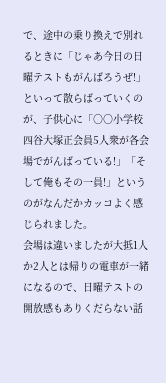で、途中の乗り換えで別れるときに「じゃあ今日の日曜テストもがんばろうぜ!」といって散らばっていくのが、子供心に「○○小学校四谷大塚正会員5人衆が各会場でがんばっている!」「そして俺もその一員!」というのがなんだかカッコよく感じられました。
会場は違いましたが大抵1人か2人とは帰りの電車が一緒になるので、日曜テストの開放感もありくだらない話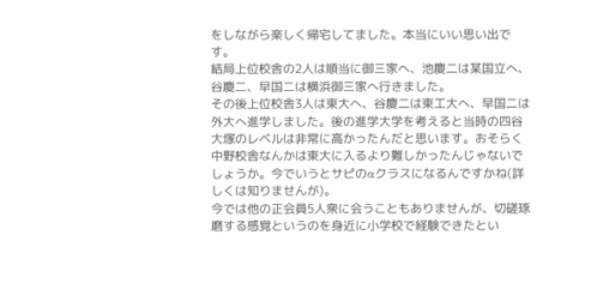をしながら楽しく帰宅してました。本当にいい思い出です。
結局上位校舎の2人は順当に御三家へ、池慶二は某国立へ、谷慶二、早国二は横浜御三家へ行きました。
その後上位校舎3人は東大へ、谷慶二は東工大へ、早国二は外大へ進学しました。後の進学大学を考えると当時の四谷大塚のレベルは非常に高かったんだと思います。おそらく中野校舎なんかは東大に入るより難しかったんじゃないでしょうか。今でいうとサピのαクラスになるんですかね(詳しくは知りませんが)。
今では他の正会員5人衆に会うこともありませんが、切磋琢磨する感覚というのを身近に小学校で経験できたとい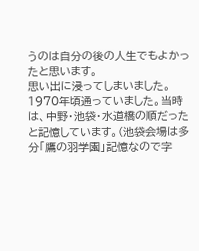うのは自分の後の人生でもよかったと思います。
思い出に浸ってしまいました。
1970年頃通っていました。当時は、中野・池袋・水道橋の順だったと記憶しています。(池袋会場は多分「鷹の羽学園」記憶なので字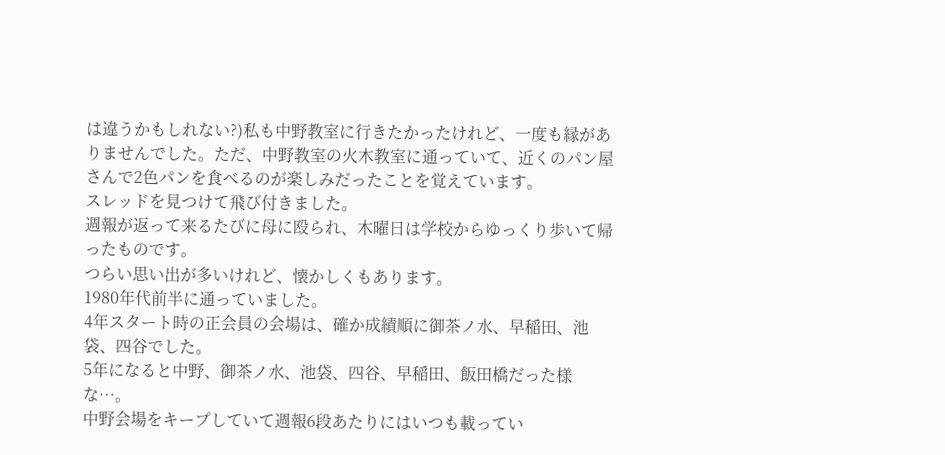は違うかもしれない?)私も中野教室に行きたかったけれど、一度も縁がありませんでした。ただ、中野教室の火木教室に通っていて、近くのパン屋さんで2色パンを食べるのが楽しみだったことを覚えています。
スレッドを見つけて飛び付きました。
週報が返って来るたびに母に殴られ、木曜日は学校からゆっくり歩いて帰ったものです。
つらい思い出が多いけれど、懐かしくもあります。
1980年代前半に通っていました。
4年スタート時の正会員の会場は、確か成績順に御茶ノ水、早稲田、池袋、四谷でした。
5年になると中野、御茶ノ水、池袋、四谷、早稲田、飯田橋だった様な…。
中野会場をキープしていて週報6段あたりにはいつも載ってい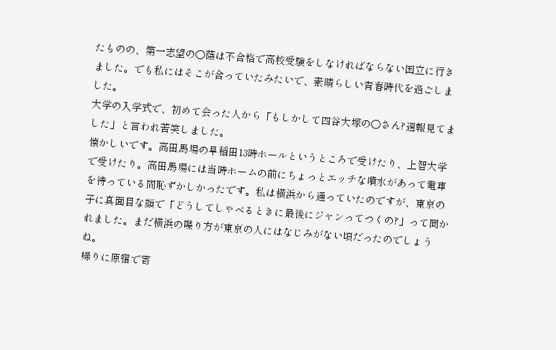たものの、第一志望の○蔭は不合格で高校受験をしなければならない国立に行きました。でも私にはそこが合っていたみたいで、素晴らしい青春時代を過ごしました。
大学の入学式で、初めて会った人から「もしかして四谷大塚の○さん?週報見てました」と言われ苦笑しました。
懐かしいです。高田馬場の早稲田13時ホールというところで受けたり、上智大学で受けたり。高田馬場には当時ホームの前にちょっとエッチな噴水があって電車を待っている間恥ずかしかったです。私は横浜から通っていたのですが、東京の子に真面目な顔で「どうしてしゃべるときに最後にジャンってつくの?」って聞かれました。まだ横浜の喋り方が東京の人にはなじみがない頃だったのでしょうね。
帰りに原宿で寄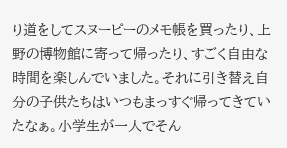り道をしてスヌーピーのメモ帳を買ったり、上野の博物館に寄って帰ったり、すごく自由な時間を楽しんでいました。それに引き替え自分の子供たちはいつもまっすぐ帰ってきていたなぁ。小学生が一人でそん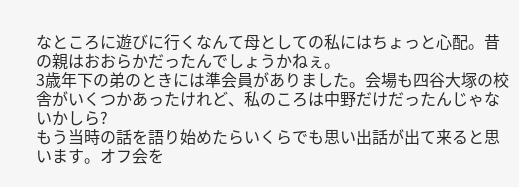なところに遊びに行くなんて母としての私にはちょっと心配。昔の親はおおらかだったんでしょうかねぇ。
3歳年下の弟のときには準会員がありました。会場も四谷大塚の校舎がいくつかあったけれど、私のころは中野だけだったんじゃないかしら?
もう当時の話を語り始めたらいくらでも思い出話が出て来ると思います。オフ会を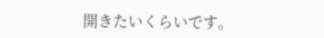開きたいくらいです。